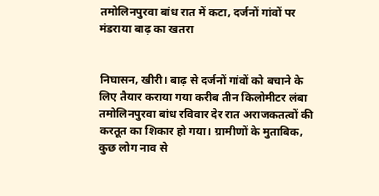तमोलिनपुरवा बांध रात में कटा, दर्जनों गांवों पर मंडराया बाढ़ का खतरा


निघासन, खीरी। बाढ़ से दर्जनों गांवों को बचाने के लिए तैयार कराया गया करीब तीन किलोमीटर लंबा तमोलिनपुरवा बांध रविवार देर रात अराजकतत्वों की करतूत का शिकार हो गया। ग्रामीणों के मुताबिक, कुछ लोग नाव से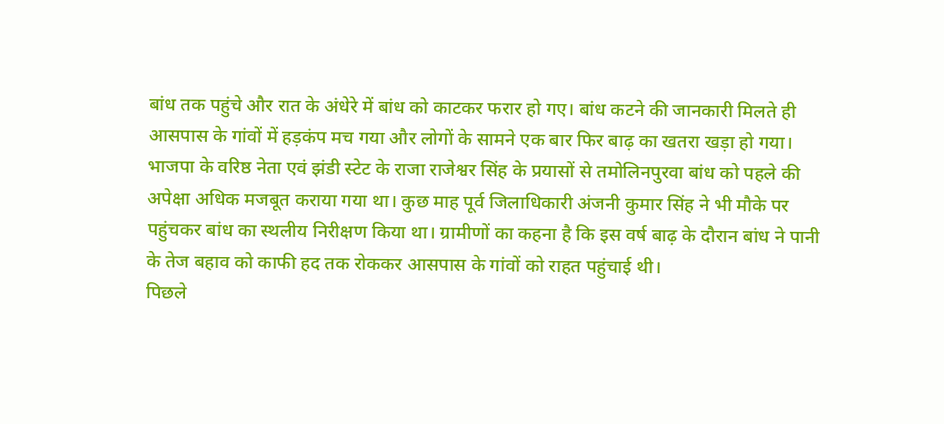बांध तक पहुंचे और रात के अंधेरे में बांध को काटकर फरार हो गए। बांध कटने की जानकारी मिलते ही आसपास के गांवों में हड़कंप मच गया और लोगों के सामने एक बार फिर बाढ़ का खतरा खड़ा हो गया।
भाजपा के वरिष्ठ नेता एवं झंडी स्टेट के राजा राजेश्वर सिंह के प्रयासों से तमोलिनपुरवा बांध को पहले की अपेक्षा अधिक मजबूत कराया गया था। कुछ माह पूर्व जिलाधिकारी अंजनी कुमार सिंह ने भी मौके पर पहुंचकर बांध का स्थलीय निरीक्षण किया था। ग्रामीणों का कहना है कि इस वर्ष बाढ़ के दौरान बांध ने पानी के तेज बहाव को काफी हद तक रोककर आसपास के गांवों को राहत पहुंचाई थी।
पिछले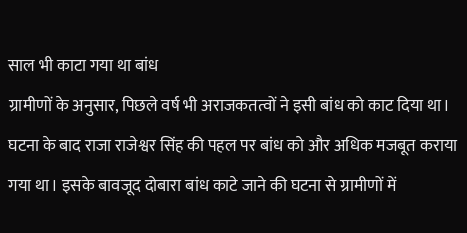साल भी काटा गया था बांध
ग्रामीणों के अनुसार, पिछले वर्ष भी अराजकतत्वों ने इसी बांध को काट दिया था। घटना के बाद राजा राजेश्वर सिंह की पहल पर बांध को और अधिक मजबूत कराया गया था। इसके बावजूद दोबारा बांध काटे जाने की घटना से ग्रामीणों में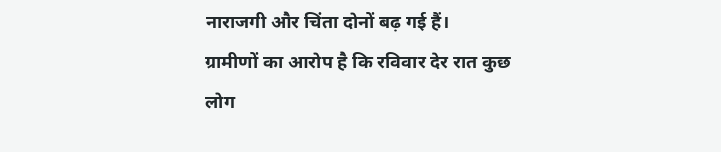नाराजगी और चिंता दोनों बढ़ गई हैं।
ग्रामीणों का आरोप है कि रविवार देर रात कुछ लोग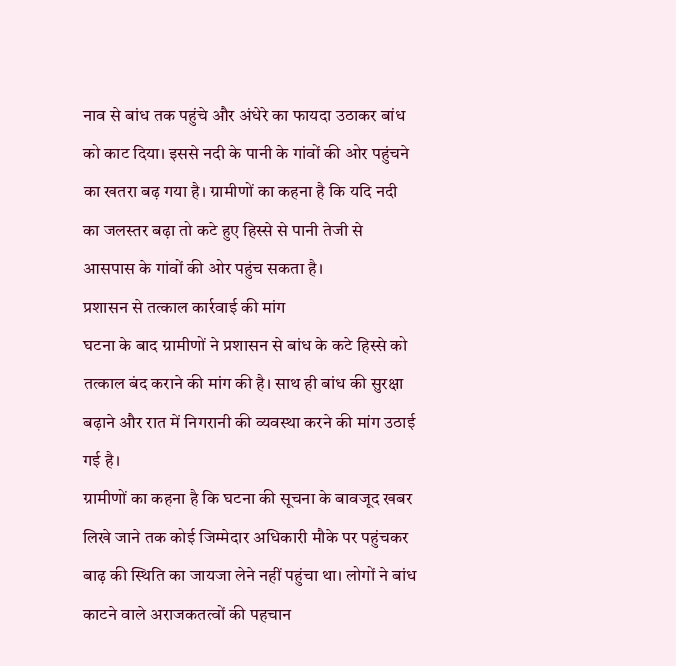नाव से बांध तक पहुंचे और अंधेरे का फायदा उठाकर बांध को काट दिया। इससे नदी के पानी के गांवों की ओर पहुंचने का खतरा बढ़ गया है। ग्रामीणों का कहना है कि यदि नदी का जलस्तर बढ़ा तो कटे हुए हिस्से से पानी तेजी से आसपास के गांवों की ओर पहुंच सकता है।
प्रशासन से तत्काल कार्रवाई की मांग
घटना के बाद ग्रामीणों ने प्रशासन से बांध के कटे हिस्से को तत्काल बंद कराने की मांग की है। साथ ही बांध की सुरक्षा बढ़ाने और रात में निगरानी की व्यवस्था करने की मांग उठाई गई है।
ग्रामीणों का कहना है कि घटना की सूचना के बावजूद खबर लिखे जाने तक कोई जिम्मेदार अधिकारी मौके पर पहुंचकर बाढ़ की स्थिति का जायजा लेने नहीं पहुंचा था। लोगों ने बांध काटने वाले अराजकतत्वों की पहचान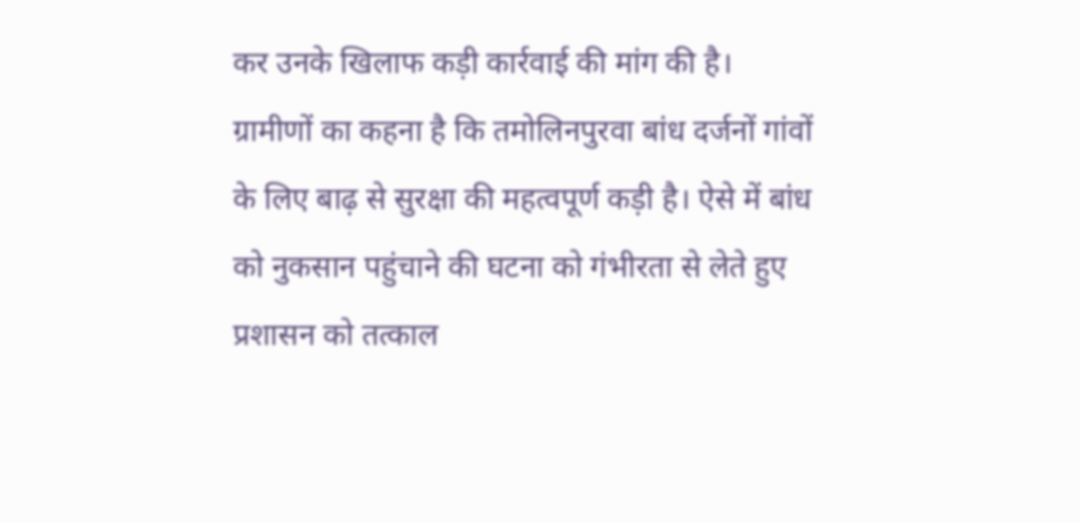कर उनके खिलाफ कड़ी कार्रवाई की मांग की है।
ग्रामीणों का कहना है कि तमोलिनपुरवा बांध दर्जनों गांवों के लिए बाढ़ से सुरक्षा की महत्वपूर्ण कड़ी है। ऐसे में बांध को नुकसान पहुंचाने की घटना को गंभीरता से लेते हुए प्रशासन को तत्काल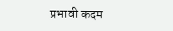प्रभावी कदम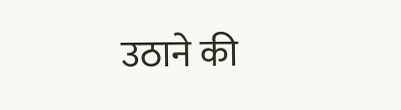उठाने की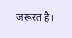जरूरत है।